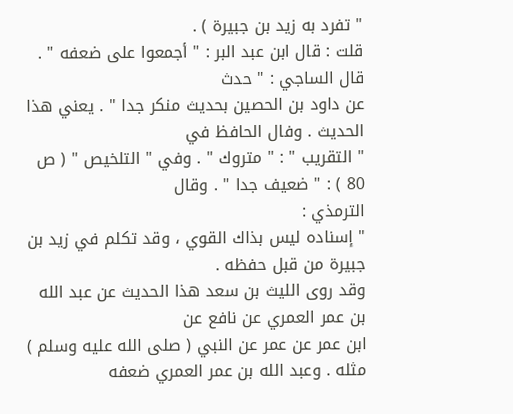" تفرد به زيد بن جبيرة ) .
قلت : قال ابن عبد البر : " أجمعوا على ضعفه " . قال الساجي : " حدث
عن داود بن الحصين بحديث منكر جدا " . يعني هذا الحديث . وفال الحافظ في
" التقريب " : " متروك " . وفي " التلخيص " ( ص 80 ) : " ضعيف جدا " . وقال
الترمذي :
" إسناده ليس بذاك القوي ، وقد تكلم في زيد بن جبيرة من قبل حفظه .
وقد روى الليث بن سعد هذا الحديث عن عبد الله بن عمر العمري عن نافع عن
ابن عمر عن عمر عن النبي ( صلى الله عليه وسلم ) مثله . وعبد الله بن عمر العمري ضعفه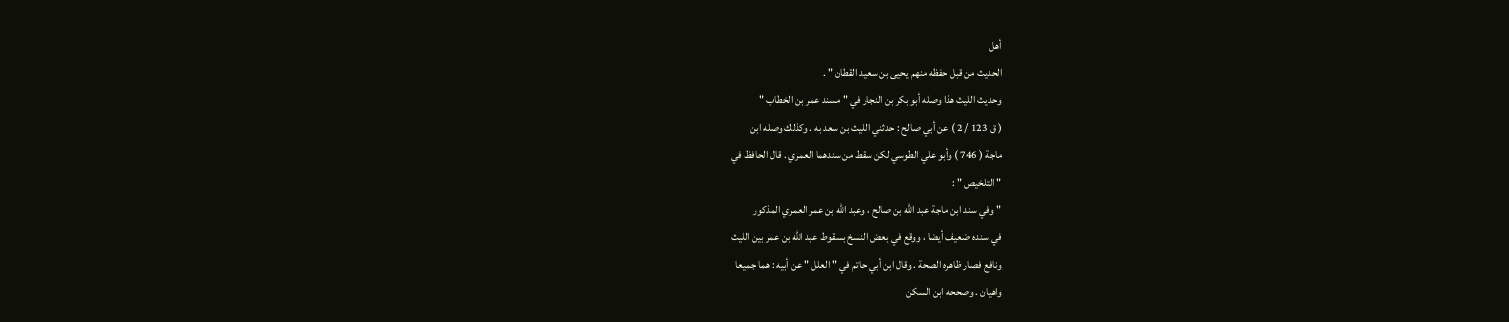أهل
الحديث من قبل حفظه منهم يحيى بن سعيد القطان " .
وحديث الليث هذا وصله أبو بكر بن النجار في " مسند عمر بن الخطاب "
( ق 123 / 2 ) عن أبي صالح : حدثني الليث بن سعد به . وكذلك وصله ابن
ماجة ( 746 ) وأبو علي الطوسي لكن سقط من سندهما العمري . قال الحافظ في
" التلخيص " :
" وفي سند ابن ماجة عبد الله بن صالح ، وعبد الله بن عمر العمري المذكور
في سنده ضعيف أيضا ، ووقع في بعض النسخ بسقوط عبد الله بن عمر بين الليث
ونافع فصار ظاهره الصحة . وقال ابن أبي حاتم في " العلل " عن أبيه : هما جميعا
واهيان . وصححه ابن السكن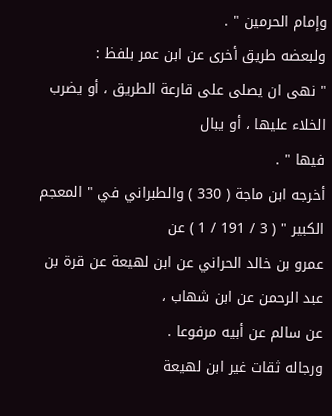وإمام الحرمين " .
ولبعضه طريق أخرى عن ابن عمر بلفظ :
" نهى ان يصلى على قارعة الطريق ، أو يضرب الخلاء عليها ، أو يبال
فيها " .
أخرجه ابن ماجة ( 330 ) والطبراني في " المعجم الكبير " ( 3 / 191 / 1 ) عن
عمرو بن خالد الحراني عن ابن لهيعة عن قرة بن عبد الرحمن عن ابن شهاب ،
عن سالم عن أبيه مرفوعا .
ورجاله ثقات غير ابن لهيعة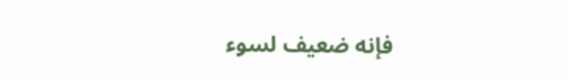فإنه ضعيف لسوء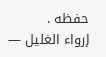حفظه .
إرواء الغليل —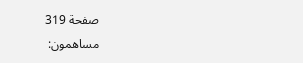صفحة 319
مساهمون: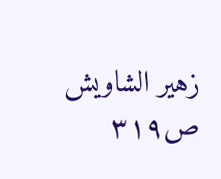زهير الشاويش
ص٣١٩